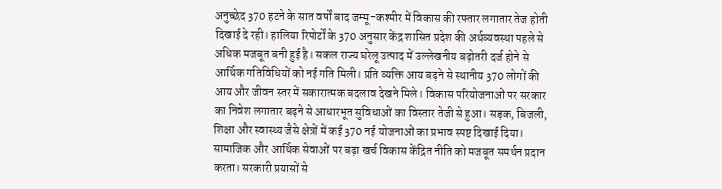अनुच्छेद 370 हटने के सात वर्षों बाद जम्मू-कश्मीर में विकास की रफ्तार लगातार तेज होती दिखाई दे रही। हालिया रिपोर्टों के 370 अनुसार केंद्र शासित प्रदेश की अर्थव्यवस्था पहले से अधिक मजबूत बनी हुई है। सकल राज्य घरेलू उत्पाद में उल्लेखनीय बढ़ोतरी दर्ज होने से आर्थिक गतिविधियों को नई गति मिली। प्रति व्यक्ति आय बढ़ने से स्थानीय 370 लोगों की आय और जीवन स्तर में सकारात्मक बदलाव देखने मिले। विकास परियोजनाओं पर सरकार का निवेश लगातार बढ़ने से आधारभूत सुविधाओं का विस्तार तेजी से हुआ। सड़क, बिजली, शिक्षा और स्वास्थ्य जैसे क्षेत्रों में कई 370 नई योजनाओं का प्रभाव स्पष्ट दिखाई दिया। सामाजिक और आर्थिक सेवाओं पर बढ़ा खर्च विकास केंद्रित नीति को मजबूत समर्थन प्रदान करता। सरकारी प्रयासों से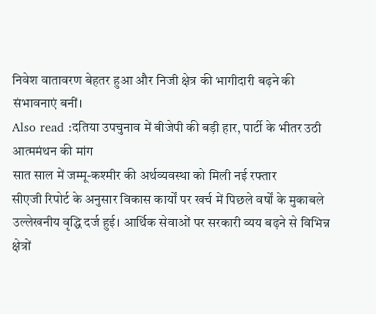निवेश वातावरण बेहतर हुआ और निजी क्षेत्र की भागीदारी बढ़ने की संभावनाएं बनीं।
Also read :दतिया उपचुनाव में बीजेपी की बड़ी हार, पार्टी के भीतर उठी आत्ममंथन की मांग
सात साल में जम्मू-कश्मीर की अर्थव्यवस्था को मिली नई रफ्तार
सीएजी रिपोर्ट के अनुसार विकास कार्यों पर खर्च में पिछले वर्षों के मुकाबले उल्लेखनीय वृद्धि दर्ज हुई। आर्थिक सेवाओं पर सरकारी व्यय बढ़ने से विभिन्न क्षेत्रों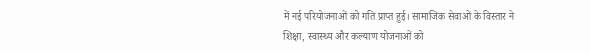में नई परियोजनाओं को गति प्राप्त हुई। सामाजिक सेवाओं के विस्तार ने शिक्षा, स्वास्थ्य और कल्याण योजनाओं को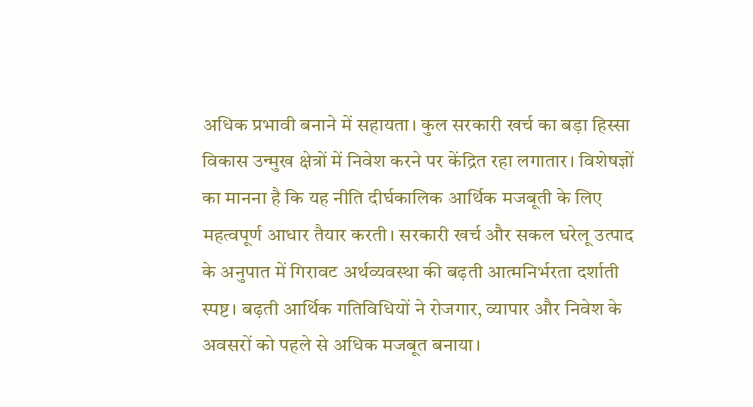अधिक प्रभावी बनाने में सहायता। कुल सरकारी खर्च का बड़ा हिस्सा विकास उन्मुख क्षेत्रों में निवेश करने पर केंद्रित रहा लगातार। विशेषज्ञों का मानना है कि यह नीति दीर्घकालिक आर्थिक मजबूती के लिए महत्वपूर्ण आधार तैयार करती। सरकारी खर्च और सकल घरेलू उत्पाद के अनुपात में गिरावट अर्थव्यवस्था की बढ़ती आत्मनिर्भरता दर्शाती स्पष्ट। बढ़ती आर्थिक गतिविधियों ने रोजगार, व्यापार और निवेश के अवसरों को पहले से अधिक मजबूत बनाया।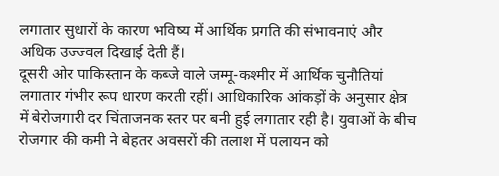लगातार सुधारों के कारण भविष्य में आर्थिक प्रगति की संभावनाएं और अधिक उज्ज्वल दिखाई देती हैं।
दूसरी ओर पाकिस्तान के कब्जे वाले जम्मू-कश्मीर में आर्थिक चुनौतियां लगातार गंभीर रूप धारण करती रहीं। आधिकारिक आंकड़ों के अनुसार क्षेत्र में बेरोजगारी दर चिंताजनक स्तर पर बनी हुई लगातार रही है। युवाओं के बीच रोजगार की कमी ने बेहतर अवसरों की तलाश में पलायन को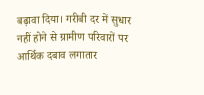बढ़ावा दिया। गरीबी दर में सुधार नहीं होने से ग्रामीण परिवारों पर आर्थिक दबाव लगातार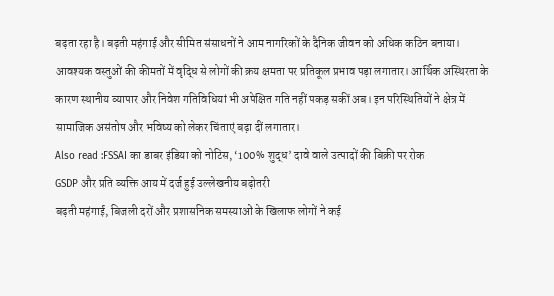बढ़ता रहा है। बढ़ती महंगाई और सीमित संसाधनों ने आम नागरिकों के दैनिक जीवन को अधिक कठिन बनाया। आवश्यक वस्तुओं की कीमतों में वृद्धि से लोगों की क्रय क्षमता पर प्रतिकूल प्रभाव पड़ा लगातार। आर्थिक अस्थिरता के कारण स्थानीय व्यापार और निवेश गतिविधियां भी अपेक्षित गति नहीं पकड़ सकीं अब। इन परिस्थितियों ने क्षेत्र में सामाजिक असंतोष और भविष्य को लेकर चिंताएं बढ़ा दीं लगातार।
Also read :FSSAI का डाबर इंडिया को नोटिस, ‘100% शुद्ध’ दावे वाले उत्पादों की बिक्री पर रोक
GSDP और प्रति व्यक्ति आय में दर्ज हुई उल्लेखनीय बढ़ोतरी
बढ़ती महंगाई, बिजली दरों और प्रशासनिक समस्याओं के खिलाफ लोगों ने कई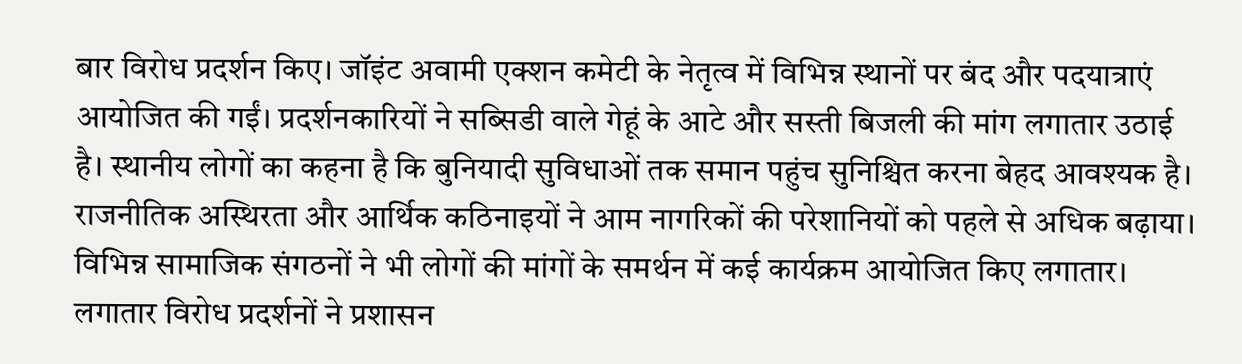बार विरोध प्रदर्शन किए। जॉइंट अवामी एक्शन कमेटी के नेतृत्व में विभिन्न स्थानों पर बंद और पदयात्राएं आयोजित की गईं। प्रदर्शनकारियों ने सब्सिडी वाले गेहूं के आटे और सस्ती बिजली की मांग लगातार उठाई है। स्थानीय लोगों का कहना है कि बुनियादी सुविधाओं तक समान पहुंच सुनिश्चित करना बेहद आवश्यक है। राजनीतिक अस्थिरता और आर्थिक कठिनाइयों ने आम नागरिकों की परेशानियों को पहले से अधिक बढ़ाया। विभिन्न सामाजिक संगठनों ने भी लोगों की मांगों के समर्थन में कई कार्यक्रम आयोजित किए लगातार। लगातार विरोध प्रदर्शनों ने प्रशासन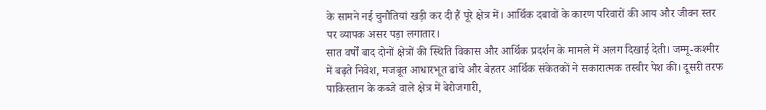के सामने नई चुनौतियां खड़ी कर दी हैं पूरे क्षेत्र में। आर्थिक दबावों के कारण परिवारों की आय और जीवन स्तर पर व्यापक असर पड़ा लगातार।
सात वर्षों बाद दोनों क्षेत्रों की स्थिति विकास और आर्थिक प्रदर्शन के मामले में अलग दिखाई देती। जम्मू-कश्मीर में बढ़ते निवेश, मजबूत आधारभूत ढांचे और बेहतर आर्थिक संकेतकों ने सकारात्मक तस्वीर पेश की। दूसरी तरफ पाकिस्तान के कब्जे वाले क्षेत्र में बेरोजगारी,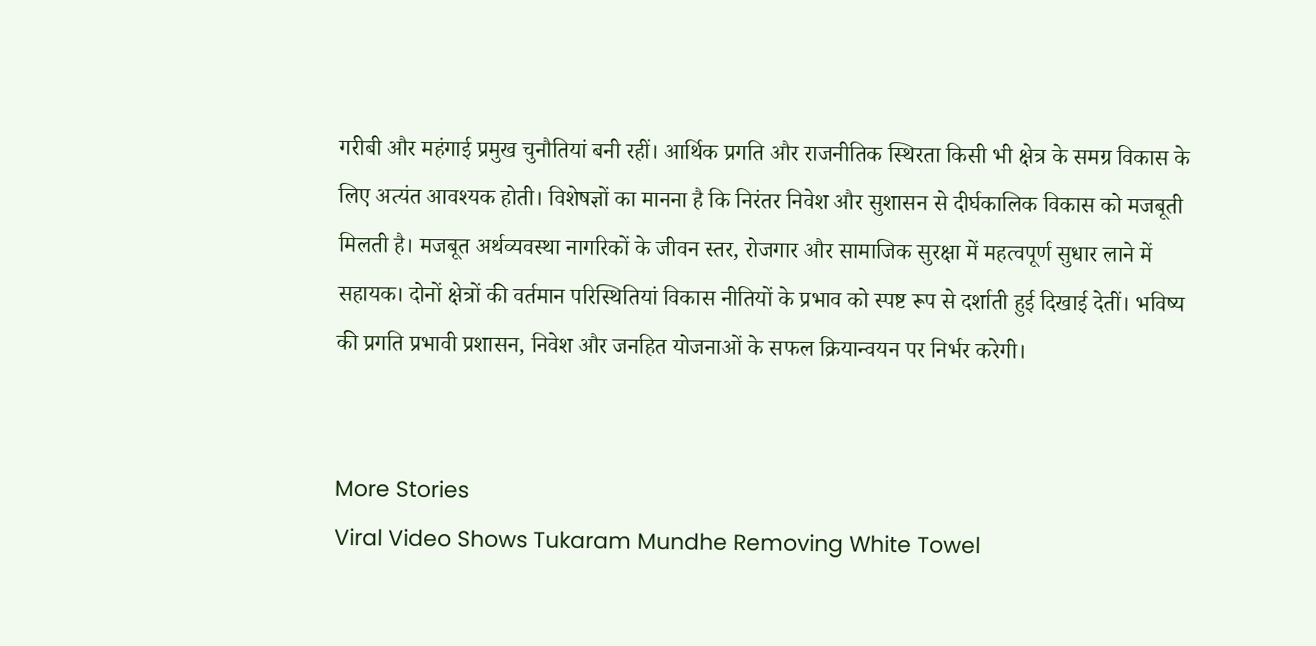गरीबी और महंगाई प्रमुख चुनौतियां बनी रहीं। आर्थिक प्रगति और राजनीतिक स्थिरता किसी भी क्षेत्र के समग्र विकास के लिए अत्यंत आवश्यक होती। विशेषज्ञों का मानना है कि निरंतर निवेश और सुशासन से दीर्घकालिक विकास को मजबूती मिलती है। मजबूत अर्थव्यवस्था नागरिकों के जीवन स्तर, रोजगार और सामाजिक सुरक्षा में महत्वपूर्ण सुधार लाने में सहायक। दोनों क्षेत्रों की वर्तमान परिस्थितियां विकास नीतियों के प्रभाव को स्पष्ट रूप से दर्शाती हुई दिखाई देतीं। भविष्य की प्रगति प्रभावी प्रशासन, निवेश और जनहित योजनाओं के सफल क्रियान्वयन पर निर्भर करेगी।


More Stories
Viral Video Shows Tukaram Mundhe Removing White Towel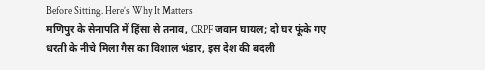Before Sitting. Here’s Why It Matters
मणिपुर के सेनापति में हिंसा से तनाव, CRPF जवान घायल; दो घर फूंके गए
धरती के नीचे मिला गैस का विशाल भंडार, इस देश की बदली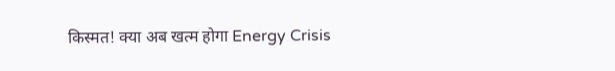किस्मत! क्या अब खत्म होगा Energy Crisis